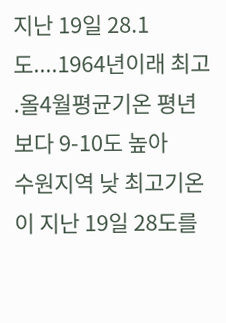지난 19일 28.1도....1964년이래 최고 .올4월평균기온 평년보다 9-10도 높아
수원지역 낮 최고기온이 지난 19일 28도를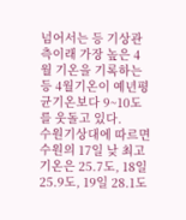넘어서는 등 기상관측이래 가장 높은 4월 기온을 기록하는등 4월기온이 예년평균기온보다 9~10도를 웃돌고 있다.
수원기상대에 따르면 수원의 17일 낮 최고기온은 25.7도, 18일 25.9도, 19일 28.1도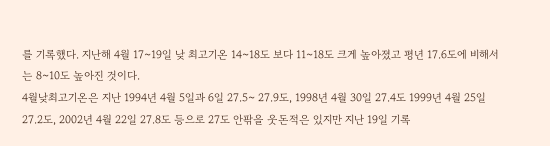를 기록했다. 지난해 4월 17~19일 낮 최고기온 14~18도 보다 11~18도 크게 높아졌고 평년 17.6도에 비해서는 8~10도 높아진 것이다.
4월낮최고기온은 지난 1994년 4월 5일과 6일 27.5~ 27.9도, 1998년 4월 30일 27.4도 1999년 4월 25일 27.2도, 2002년 4월 22일 27.8도 등으로 27도 안팎을 웃돈적은 있지만 지난 19일 기록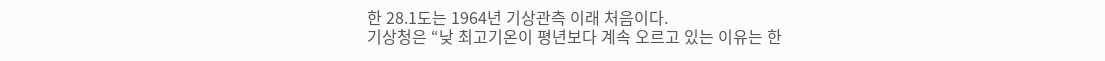한 28.1도는 1964년 기상관측 이래 처음이다.
기상청은 “낮 최고기온이 평년보다 계속 오르고 있는 이유는 한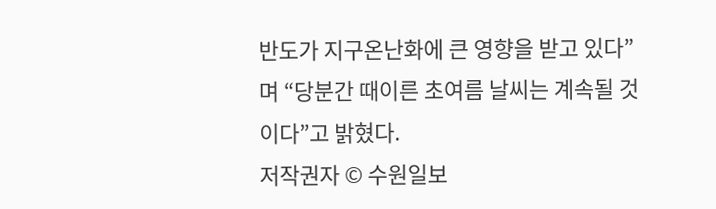반도가 지구온난화에 큰 영향을 받고 있다”며 “당분간 때이른 초여름 날씨는 계속될 것이다”고 밝혔다.
저작권자 © 수원일보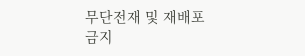무단전재 및 재배포 금지